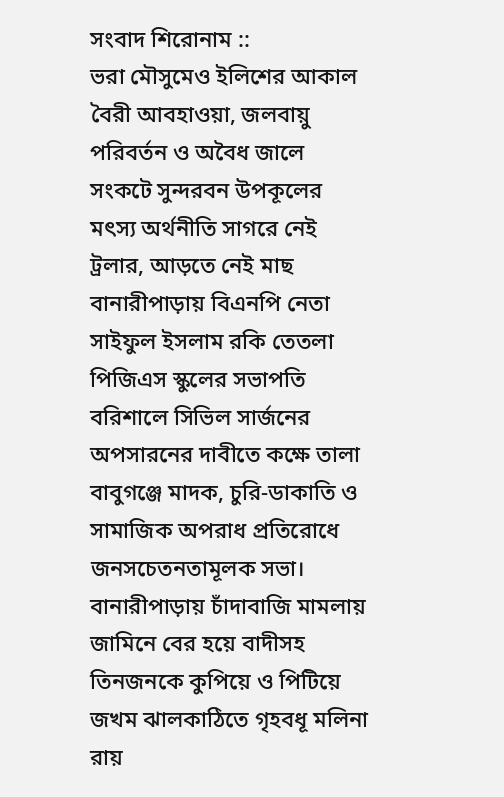সংবাদ শিরোনাম ::
ভরা মৌসুমেও ইলিশের আকাল বৈরী আবহাওয়া, জলবায়ু পরিবর্তন ও অবৈধ জালে সংকটে সুন্দরবন উপকূলের মৎস্য অর্থনীতি সাগরে নেই ট্রলার, আড়তে নেই মাছ বানারীপাড়ায় বিএনপি নেতা সাইফুল ইসলাম রকি তেতলা পিজিএস স্কুলের সভাপতি বরিশালে সিভিল সার্জনের অপসারনের দাবীতে কক্ষে তালা বাবুগঞ্জে মাদক, চুরি-ডাকাতি ও সামাজিক অপরাধ প্রতিরোধে জনসচেতনতামূলক সভা। বানারীপাড়ায় চাঁদাবাজি মামলায় জামিনে বের হয়ে বাদীসহ তিনজনকে কুপিয়ে ও পিটিয়ে জখম ঝালকাঠিতে গৃহবধূ মলিনা রায়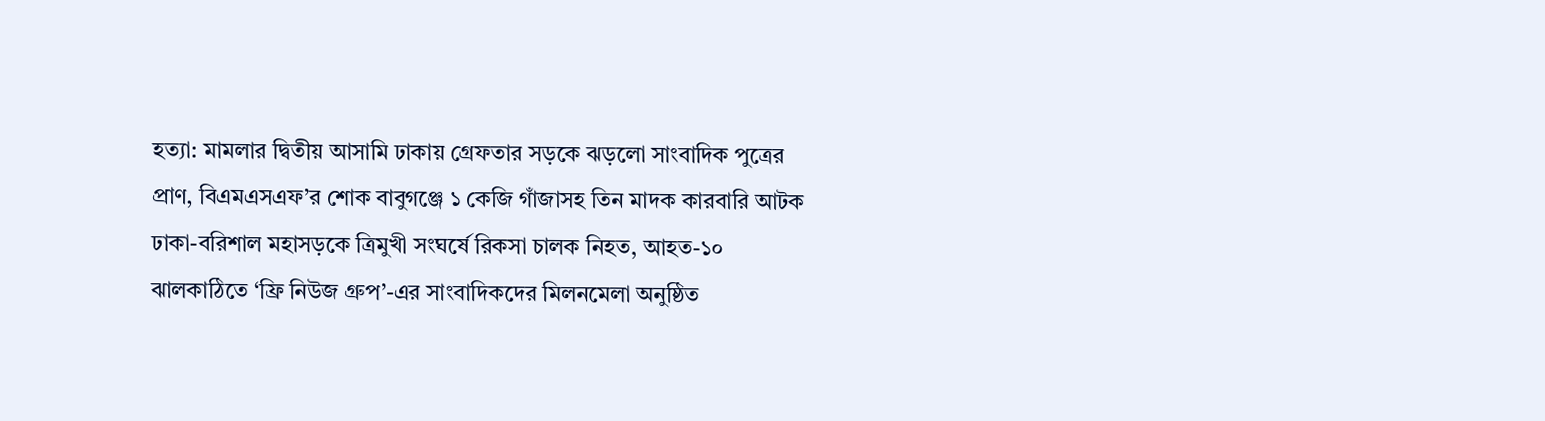হত্যা: মামলার দ্বিতীয় আসামি ঢাকায় গ্রেফতার সড়কে ঝড়লো সাংবাদিক পুত্রের প্রাণ, বিএমএসএফ’র শোক বাবুগঞ্জে ১ কেজি গাঁজাসহ তিন মাদক কারবারি আটক ঢাকা-বরিশাল মহাসড়কে ত্রিমুখী সংঘর্ষে রিকসা চালক নিহত, আহত-১০ ঝালকাঠিতে ‘ফ্রি নিউজ গ্রুপ’-এর সাংবাদিকদের মিলনমেলা অনুষ্ঠিত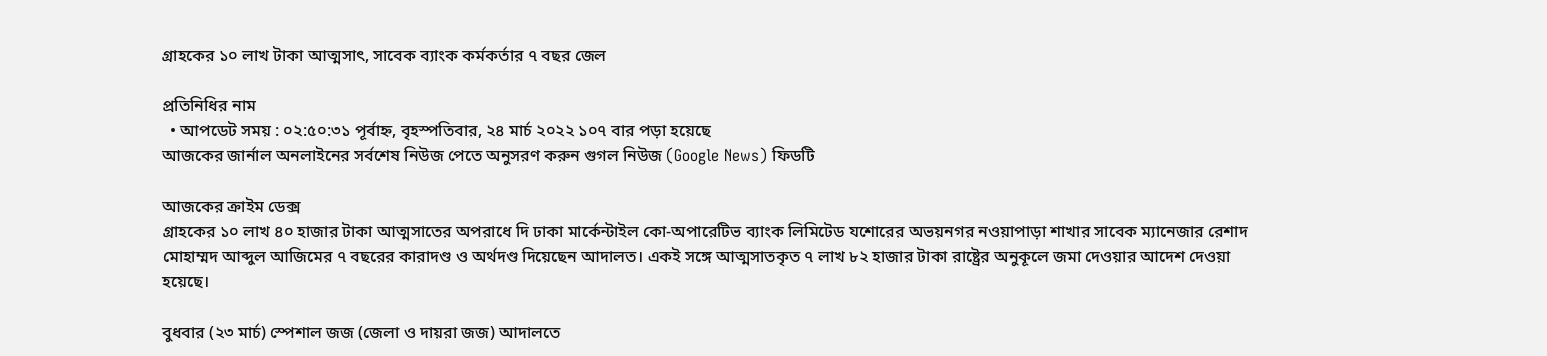গ্রাহকের ১০ লাখ টাকা আত্মসাৎ, সাবেক ব্যাংক কর্মকর্তার ৭ বছর জেল

প্রতিনিধির নাম
  • আপডেট সময় : ০২:৫০:৩১ পূর্বাহ্ন, বৃহস্পতিবার, ২৪ মার্চ ২০২২ ১০৭ বার পড়া হয়েছে
আজকের জার্নাল অনলাইনের সর্বশেষ নিউজ পেতে অনুসরণ করুন গুগল নিউজ (Google News) ফিডটি

আজকের ক্রাইম ডেক্স
গ্রাহকের ১০ লাখ ৪০ হাজার টাকা আত্মসাতের অপরাধে দি ঢাকা মার্কেন্টাইল কো-অপারেটিভ ব্যাংক লিমিটেড যশোরের অভয়নগর নওয়াপাড়া শাখার সাবেক ম্যানেজার রেশাদ মোহাম্মদ আব্দুল আজিমের ৭ বছরের কারাদণ্ড ও অর্থদণ্ড দিয়েছেন আদালত। একই সঙ্গে আত্মসাতকৃত ৭ লাখ ৮২ হাজার টাকা রাষ্ট্রের অনুকূলে জমা দেওয়ার আদেশ দেওয়া হয়েছে।

বুধবার (২৩ মার্চ) স্পেশাল জজ (জেলা ও দায়রা জজ) আদালতে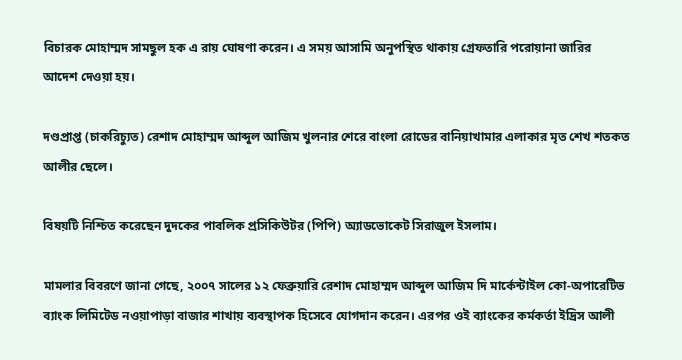বিচারক মোহাম্মদ সামছুল হক এ রায় ঘোষণা করেন। এ সময় আসামি অনুপস্থিত থাকায় গ্রেফতারি পরোয়ানা জারির
আদেশ দেওয়া হয়।

দণ্ডপ্রাপ্ত (চাকরিচ্যুত) রেশাদ মোহাম্মদ আব্দুল আজিম খুলনার শেরে বাংলা রোডের বানিয়াখামার এলাকার মৃত শেখ শতকত আলীর ছেলে।

বিষয়টি নিশ্চিত করেছেন দুদকের পাবলিক প্রসিকিউটর (পিপি) অ্যাডভোকেট সিরাজুল ইসলাম।

মামলার বিবরণে জানা গেছে, ২০০৭ সালের ১২ ফেব্রুয়ারি রেশাদ মোহাম্মদ আব্দুল আজিম দি মার্কেন্টাইল কো-অপারেটিভ ব্যাংক লিমিটেড নওয়াপাড়া বাজার শাখায় ব্যবস্থাপক হিসেবে যোগদান করেন। এরপর ওই ব্যাংকের কর্মকর্তা ইদ্রিস আলী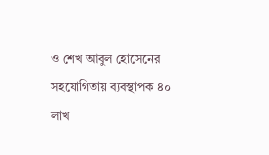ও শেখ আবুল হোসেনের সহযোগিতায় ব্যবস্থাপক ৪০ লাখ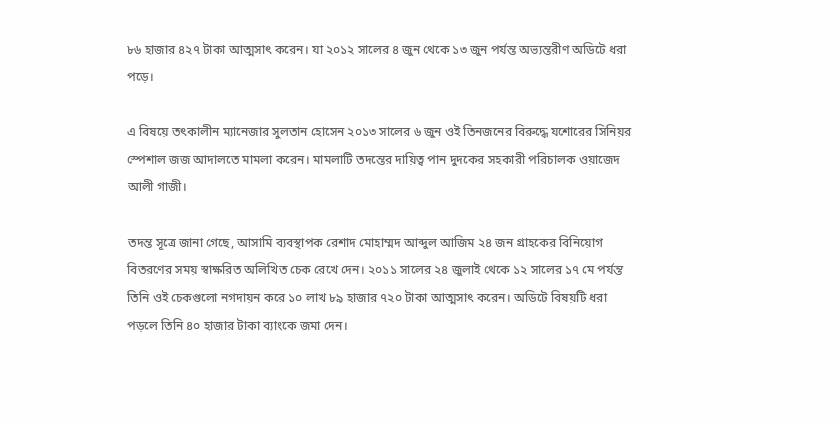৮৬ হাজার ৪২৭ টাকা আত্মসাৎ করেন। যা ২০১২ সালের ৪ জুন থেকে ১৩ জুন পর্যন্ত অভ্যন্তরীণ অডিটে ধরা পড়ে।

এ বিষয়ে তৎকালীন ম্যানেজার সুলতান হোসেন ২০১৩ সালের ৬ জুন ওই তিনজনের বিরুদ্ধে যশোরের সিনিয়র স্পেশাল জজ আদালতে মামলা করেন। মামলাটি তদন্তের দায়িত্ব পান দুদকের সহকারী পরিচালক ওয়াজেদ আলী গাজী।

তদন্ত সূত্রে জানা গেছে, আসামি ব্যবস্থাপক রেশাদ মোহাম্মদ আব্দুল আজিম ২৪ জন গ্রাহকের বিনিয়োগ বিতরণের সময় স্বাক্ষরিত অলিখিত চেক রেখে দেন। ২০১১ সালের ২৪ জুলাই থেকে ১২ সালের ১৭ মে পর্যন্ত তিনি ওই চেকগুলো নগদায়ন করে ১০ লাখ ৮৯ হাজার ৭২০ টাকা আত্মসাৎ করেন। অডিটে বিষয়টি ধরা পড়লে তিনি ৪০ হাজার টাকা ব্যাংকে জমা দেন।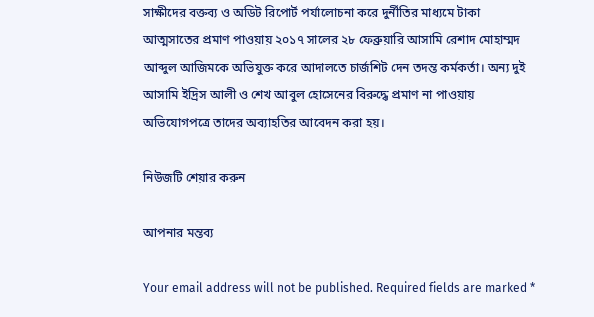সাক্ষীদের বক্তব্য ও অডিট রিপোর্ট পর্যালোচনা করে দুর্নীতির মাধ্যমে টাকা আত্মসাতের প্রমাণ পাওয়ায় ২০১৭ সালের ২৮ ফেব্রুয়ারি আসামি রেশাদ মোহাম্মদ আব্দুল আজিমকে অভিযুক্ত করে আদালতে চার্জশিট দেন তদন্ত কর্মকর্তা। অন্য দুই আসামি ইদ্রিস আলী ও শেখ আবুল হোসেনের বিরুদ্ধে প্রমাণ না পাওয়ায় অভিযোগপত্রে তাদের অব্যাহতির আবেদন করা হয়।

নিউজটি শেয়ার করুন

আপনার মন্তব্য

Your email address will not be published. Required fields are marked *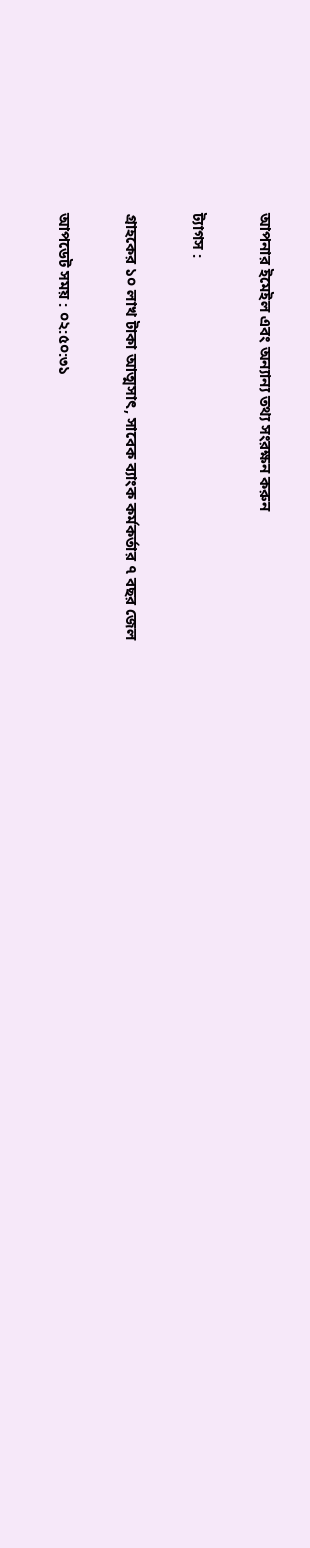আপনার ইমেইল এবং অন্যান্য তথ্য সংরক্ষন করুন

ট্যাগস :

গ্রাহকের ১০ লাখ টাকা আত্মসাৎ, সাবেক ব্যাংক কর্মকর্তার ৭ বছর জেল

আপডেট সময় : ০২:৫০:৩১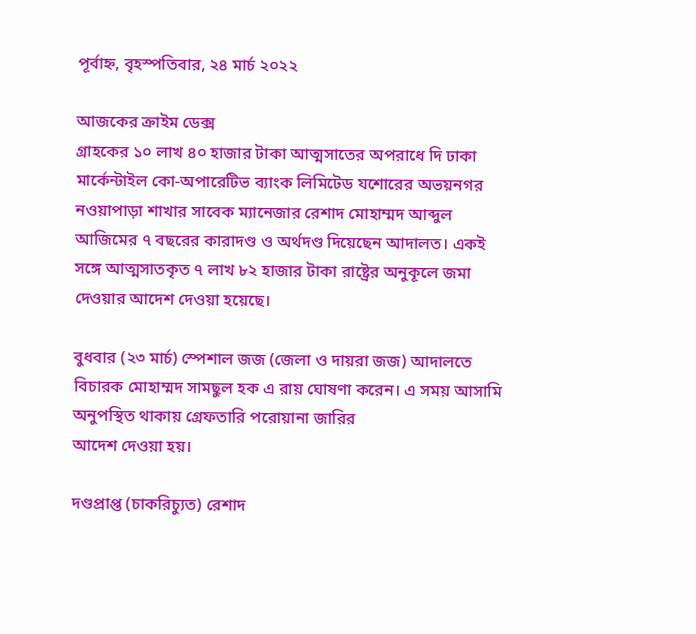পূর্বাহ্ন, বৃহস্পতিবার, ২৪ মার্চ ২০২২

আজকের ক্রাইম ডেক্স
গ্রাহকের ১০ লাখ ৪০ হাজার টাকা আত্মসাতের অপরাধে দি ঢাকা মার্কেন্টাইল কো-অপারেটিভ ব্যাংক লিমিটেড যশোরের অভয়নগর নওয়াপাড়া শাখার সাবেক ম্যানেজার রেশাদ মোহাম্মদ আব্দুল আজিমের ৭ বছরের কারাদণ্ড ও অর্থদণ্ড দিয়েছেন আদালত। একই সঙ্গে আত্মসাতকৃত ৭ লাখ ৮২ হাজার টাকা রাষ্ট্রের অনুকূলে জমা দেওয়ার আদেশ দেওয়া হয়েছে।

বুধবার (২৩ মার্চ) স্পেশাল জজ (জেলা ও দায়রা জজ) আদালতে বিচারক মোহাম্মদ সামছুল হক এ রায় ঘোষণা করেন। এ সময় আসামি অনুপস্থিত থাকায় গ্রেফতারি পরোয়ানা জারির
আদেশ দেওয়া হয়।

দণ্ডপ্রাপ্ত (চাকরিচ্যুত) রেশাদ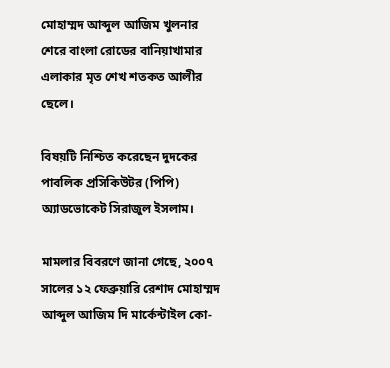মোহাম্মদ আব্দুল আজিম খুলনার শেরে বাংলা রোডের বানিয়াখামার এলাকার মৃত শেখ শতকত আলীর ছেলে।

বিষয়টি নিশ্চিত করেছেন দুদকের পাবলিক প্রসিকিউটর (পিপি) অ্যাডভোকেট সিরাজুল ইসলাম।

মামলার বিবরণে জানা গেছে, ২০০৭ সালের ১২ ফেব্রুয়ারি রেশাদ মোহাম্মদ আব্দুল আজিম দি মার্কেন্টাইল কো-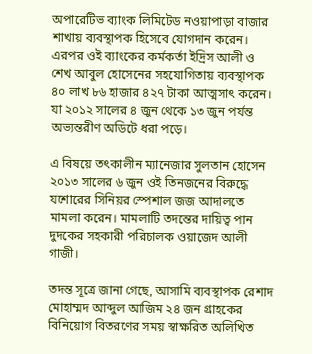অপারেটিভ ব্যাংক লিমিটেড নওয়াপাড়া বাজার শাখায় ব্যবস্থাপক হিসেবে যোগদান করেন। এরপর ওই ব্যাংকের কর্মকর্তা ইদ্রিস আলী ও শেখ আবুল হোসেনের সহযোগিতায় ব্যবস্থাপক ৪০ লাখ ৮৬ হাজার ৪২৭ টাকা আত্মসাৎ করেন। যা ২০১২ সালের ৪ জুন থেকে ১৩ জুন পর্যন্ত অভ্যন্তরীণ অডিটে ধরা পড়ে।

এ বিষয়ে তৎকালীন ম্যানেজার সুলতান হোসেন ২০১৩ সালের ৬ জুন ওই তিনজনের বিরুদ্ধে যশোরের সিনিয়র স্পেশাল জজ আদালতে মামলা করেন। মামলাটি তদন্তের দায়িত্ব পান দুদকের সহকারী পরিচালক ওয়াজেদ আলী গাজী।

তদন্ত সূত্রে জানা গেছে, আসামি ব্যবস্থাপক রেশাদ মোহাম্মদ আব্দুল আজিম ২৪ জন গ্রাহকের বিনিয়োগ বিতরণের সময় স্বাক্ষরিত অলিখিত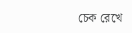চেক রেখে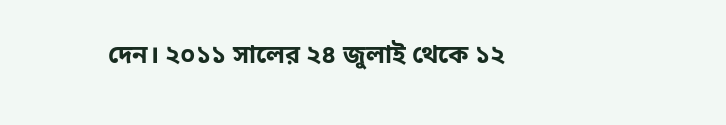দেন। ২০১১ সালের ২৪ জুলাই থেকে ১২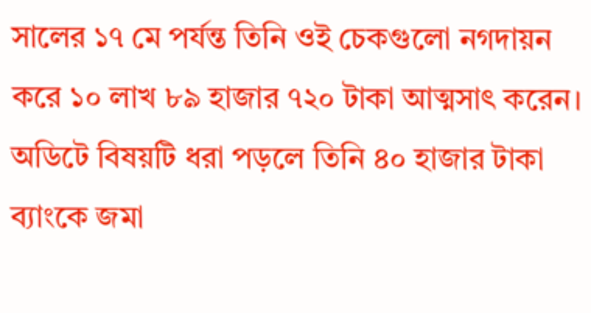সালের ১৭ মে পর্যন্ত তিনি ওই চেকগুলো নগদায়ন করে ১০ লাখ ৮৯ হাজার ৭২০ টাকা আত্মসাৎ করেন। অডিটে বিষয়টি ধরা পড়লে তিনি ৪০ হাজার টাকা ব্যাংকে জমা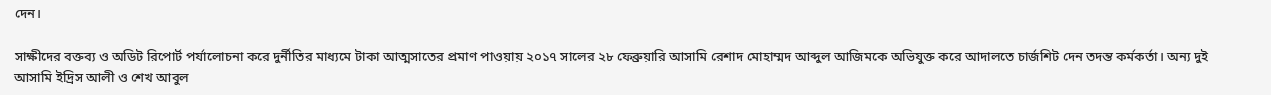দেন।

সাক্ষীদের বক্তব্য ও অডিট রিপোর্ট পর্যালোচনা করে দুর্নীতির মাধ্যমে টাকা আত্মসাতের প্রমাণ পাওয়ায় ২০১৭ সালের ২৮ ফেব্রুয়ারি আসামি রেশাদ মোহাম্মদ আব্দুল আজিমকে অভিযুক্ত করে আদালতে চার্জশিট দেন তদন্ত কর্মকর্তা। অন্য দুই আসামি ইদ্রিস আলী ও শেখ আবুল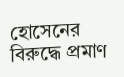হোসেনের বিরুদ্ধে প্রমাণ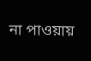না পাওয়ায়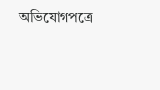অভিযোগপত্রে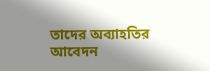তাদের অব্যাহতির আবেদন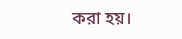করা হয়।